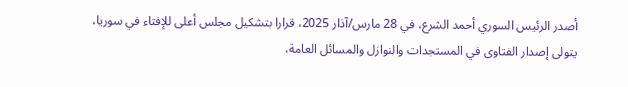أصدر الرئيس السوري أحمد الشرع، في 28 مارس/آذار 2025، قرارا بتشكيل مجلس أعلى للإفتاء في سوريا، يتولى إصدار الفتاوى في المستجدات والنوازل والمسائل العامة،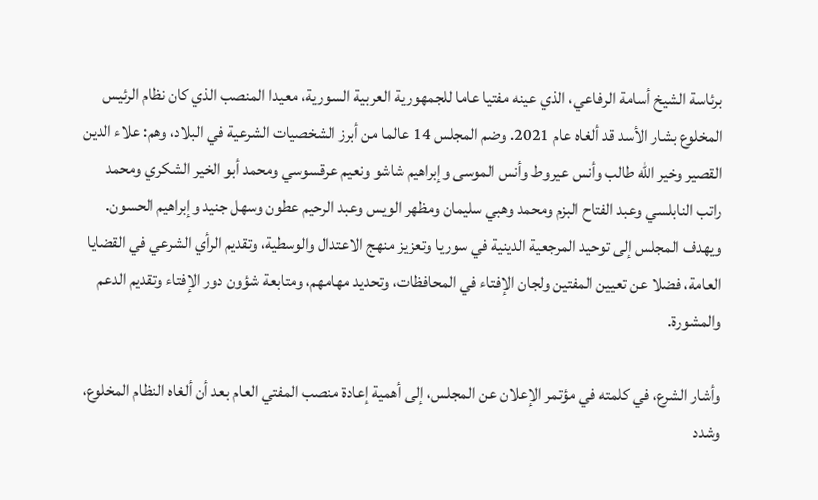برئاسة الشيخ أسامة الرفاعي، الذي عينه مفتيا عاما للجمهورية العربية السورية، معيدا المنصب الذي كان نظام الرئيس المخلوع بشار الأسد قد ألغاه عام 2021. وضم المجلس 14 عالما من أبرز الشخصيات الشرعية في البلاد، وهم: علاء الدين القصير وخير الله طالب وأنس عيروط وأنس الموسى وإبراهيم شاشو ونعيم عرقسوسي ومحمد أبو الخير الشكري ومحمد راتب النابلسي وعبد الفتاح البزم ومحمد وهبي سليمان ومظهر الويس وعبد الرحيم عطون وسهل جنيد وإبراهيم الحسون. ويهدف المجلس إلى توحيد المرجعية الدينية في سوريا وتعزيز منهج الاعتدال والوسطية، وتقديم الرأي الشرعي في القضايا العامة، فضلا عن تعيين المفتين ولجان الإفتاء في المحافظات، وتحديد مهامهم، ومتابعة شؤون دور الإفتاء وتقديم الدعم والمشورة.

وأشار الشرع، في كلمته في مؤتمر الإعلان عن المجلس، إلى أهمية إعادة منصب المفتي العام بعد أن ألغاه النظام المخلوع، وشدد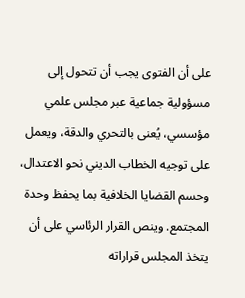على أن الفتوى يجب أن تتحول إلى مسؤولية جماعية عبر مجلس علمي مؤسسي، يُعنى بالتحري والدقة، ويعمل على توجيه الخطاب الديني نحو الاعتدال، وحسم القضايا الخلافية بما يحفظ وحدة المجتمع. وينص القرار الرئاسي على أن يتخذ المجلس قراراته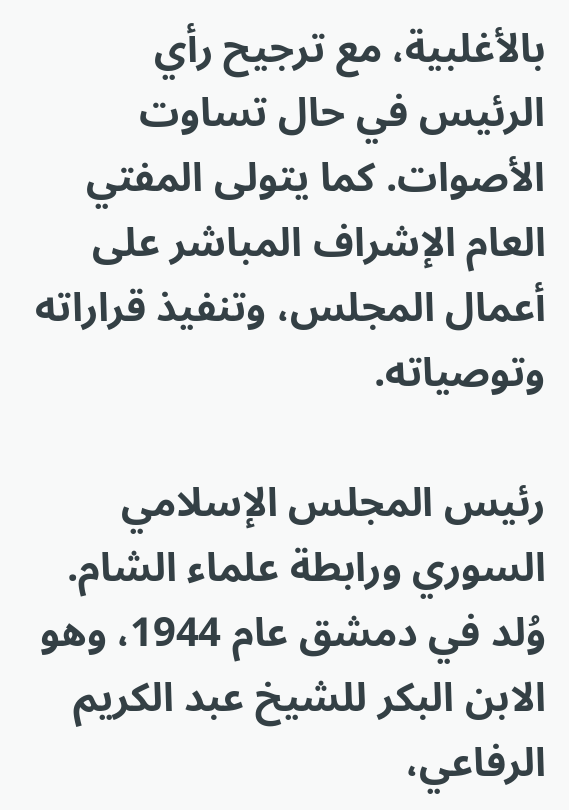بالأغلبية، مع ترجيح رأي الرئيس في حال تساوت الأصوات. كما يتولى المفتي العام الإشراف المباشر على أعمال المجلس، وتنفيذ قراراته وتوصياته.

رئيس المجلس الإسلامي السوري ورابطة علماء الشام. وُلد في دمشق عام 1944، وهو الابن البكر للشيخ عبد الكريم الرفاعي،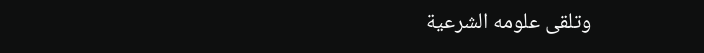وتلقى علومه الشرعية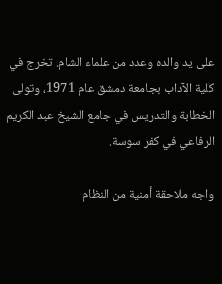على يد والده وعدد من علماء الشام. تخرج في كلية الآداب بجامعة دمشق عام 1971، وتولى الخطابة والتدريس في جامع الشيخ عبد الكريم الرفاعي في كفر سوسة.

واجه ملاحقة أمنية من النظام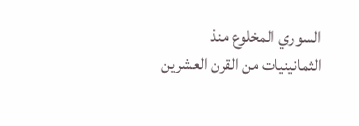السوري المخلوع منذ الثمانينيات من القرن العشرين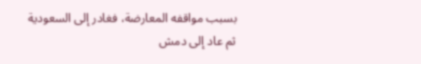بسبب مواقفه المعارضة، فغادر إلى السعودية ثم عاد إلى دمش